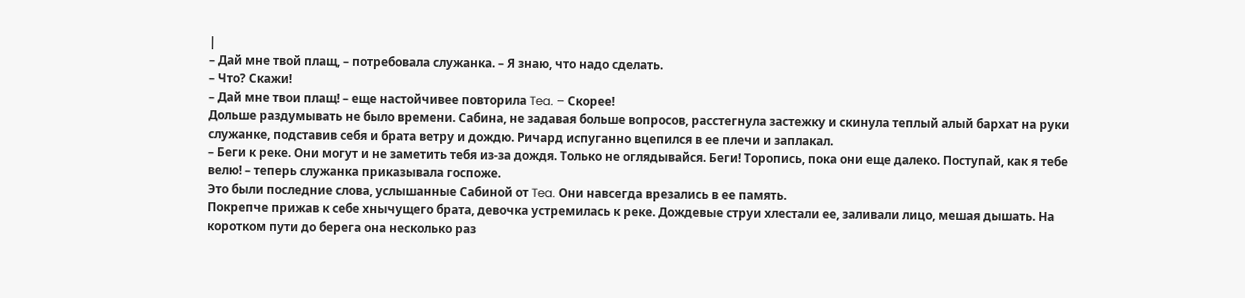|
– Дай мне твой плащ, – потребовала служанка. – Я знаю, что надо сделать.
– Что? Скажи!
– Дай мне твои плащ! – еще настойчивее повторила Tea. – Скорее!
Дольше раздумывать не было времени. Сабина, не задавая больше вопросов, расстегнула застежку и скинула теплый алый бархат на руки служанке, подставив себя и брата ветру и дождю. Ричард испуганно вцепился в ее плечи и заплакал.
– Беги к реке. Они могут и не заметить тебя из-за дождя. Только не оглядывайся. Беги! Торопись, пока они еще далеко. Поступай, как я тебе велю! – теперь служанка приказывала госпоже.
Это были последние слова, услышанные Сабиной от Tea. Они навсегда врезались в ее память.
Покрепче прижав к себе хнычущего брата, девочка устремилась к реке. Дождевые струи хлестали ее, заливали лицо, мешая дышать. На коротком пути до берега она несколько раз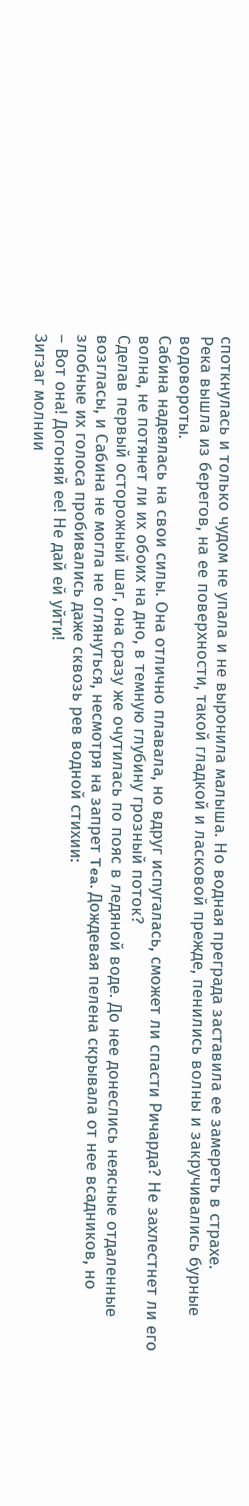споткнулась и только чудом не упала и не выронила малыша. Но водная преграда заставила ее замереть в страхе.
Река вышла из берегов, на ее поверхности, такой гладкой и ласковой прежде, пенились волны и закручивались бурные водовороты.
Сабина надеялась на свои силы. Она отлично плавала, но вдруг испугалась, сможет ли спасти Ричарда? Не захлестнет ли его волна, не потянет ли их обоих на дно, в темную глубину грозный поток?
Сделав первый осторожный шаг, она сразу же очутилась по пояс в ледяной воде. До нее донеслись неясные отдаленные возгласы, и Сабина не могла не оглянуться, несмотря на запрет Tea. Дождевая пелена скрывала от нее всадников, но злобные их голоса пробивались даже сквозь рев водной стихии:
– Вот она! Догоняй ее! Не дай ей уйти!
Зигзаг молнии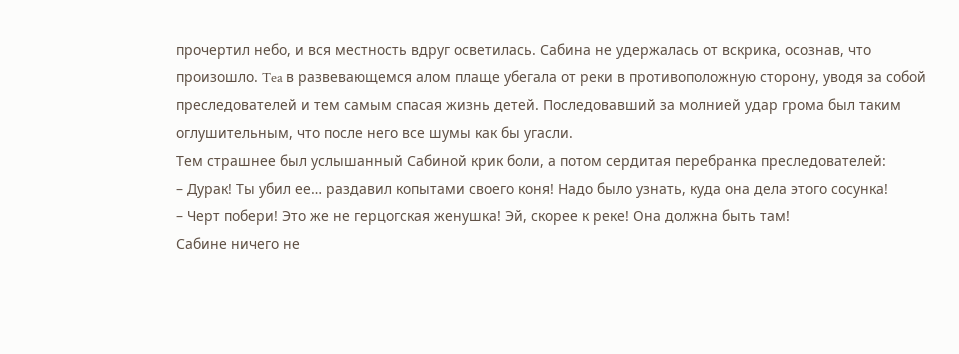прочертил небо, и вся местность вдруг осветилась. Сабина не удержалась от вскрика, осознав, что произошло. Tea в развевающемся алом плаще убегала от реки в противоположную сторону, уводя за собой преследователей и тем самым спасая жизнь детей. Последовавший за молнией удар грома был таким оглушительным, что после него все шумы как бы угасли.
Тем страшнее был услышанный Сабиной крик боли, а потом сердитая перебранка преследователей:
– Дурак! Ты убил ее… раздавил копытами своего коня! Надо было узнать, куда она дела этого сосунка!
– Черт побери! Это же не герцогская женушка! Эй, скорее к реке! Она должна быть там!
Сабине ничего не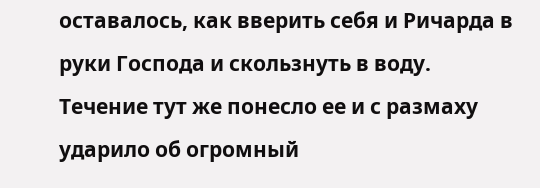оставалось, как вверить себя и Ричарда в руки Господа и скользнуть в воду. Течение тут же понесло ее и с размаху ударило об огромный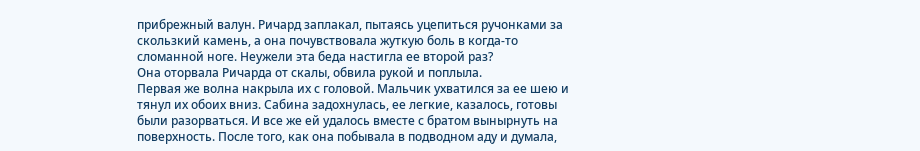прибрежный валун. Ричард заплакал, пытаясь уцепиться ручонками за скользкий камень, а она почувствовала жуткую боль в когда-то сломанной ноге. Неужели эта беда настигла ее второй раз?
Она оторвала Ричарда от скалы, обвила рукой и поплыла.
Первая же волна накрыла их с головой. Мальчик ухватился за ее шею и тянул их обоих вниз. Сабина задохнулась, ее легкие, казалось, готовы были разорваться. И все же ей удалось вместе с братом вынырнуть на поверхность. После того, как она побывала в подводном аду и думала,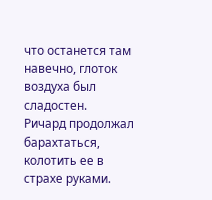что останется там навечно, глоток воздуха был сладостен.
Ричард продолжал барахтаться, колотить ее в страхе руками.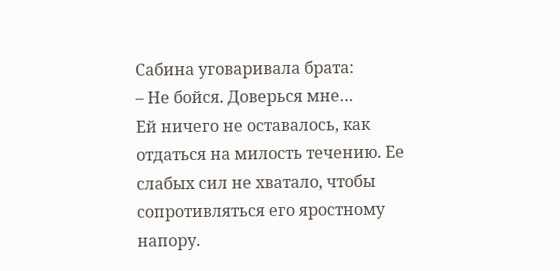Сабина уговаривала брата:
– Не бойся. Доверься мне…
Ей ничего не оставалось, как отдаться на милость течению. Ее слабых сил не хватало, чтобы сопротивляться его яростному напору.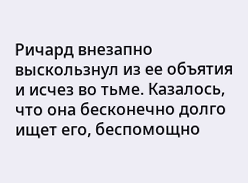Ричард внезапно выскользнул из ее объятия и исчез во тьме. Казалось, что она бесконечно долго ищет его, беспомощно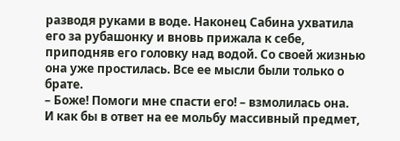разводя руками в воде. Наконец Сабина ухватила его за рубашонку и вновь прижала к себе, приподняв его головку над водой. Со своей жизнью она уже простилась. Все ее мысли были только о брате.
– Боже! Помоги мне спасти его! – взмолилась она.
И как бы в ответ на ее мольбу массивный предмет,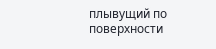плывущий по поверхности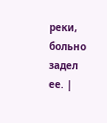реки, больно задел ее. |